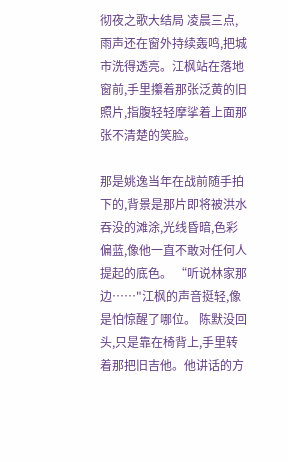彻夜之歌大结局 凌晨三点,雨声还在窗外持续轰鸣,把城市洗得透亮。江枫站在落地窗前,手里攥着那张泛黄的旧照片,指腹轻轻摩挲着上面那张不清楚的笑脸。

那是姚逸当年在战前随手拍下的,背景是那片即将被洪水吞没的滩涂,光线昏暗,色彩偏蓝,像他一直不敢对任何人提起的底色。 “听说林家那边……"江枫的声音挺轻,像是怕惊醒了哪位。 陈默没回头,只是靠在椅背上,手里转着那把旧吉他。他讲话的方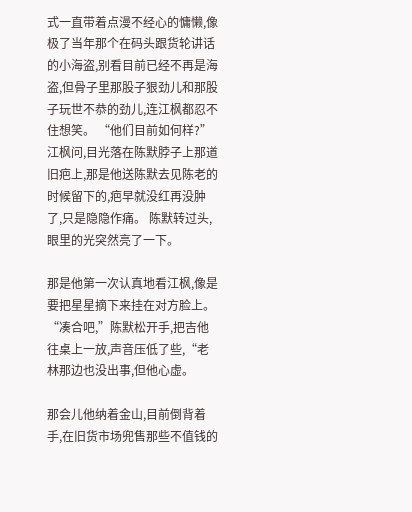式一直带着点漫不经心的慵懒,像极了当年那个在码头跟货轮讲话的小海盗,别看目前已经不再是海盗,但骨子里那股子狠劲儿和那股子玩世不恭的劲儿,连江枫都忍不住想笑。 “他们目前如何样?”江枫问,目光落在陈默脖子上那道旧疤上,那是他送陈默去见陈老的时候留下的,疤早就没红再没肿了,只是隐隐作痛。 陈默转过头,眼里的光突然亮了一下。

那是他第一次认真地看江枫,像是要把星星摘下来挂在对方脸上。 “凑合吧,”陈默松开手,把吉他往桌上一放,声音压低了些,“老林那边也没出事,但他心虚。

那会儿他纳着金山,目前倒背着手,在旧货市场兜售那些不值钱的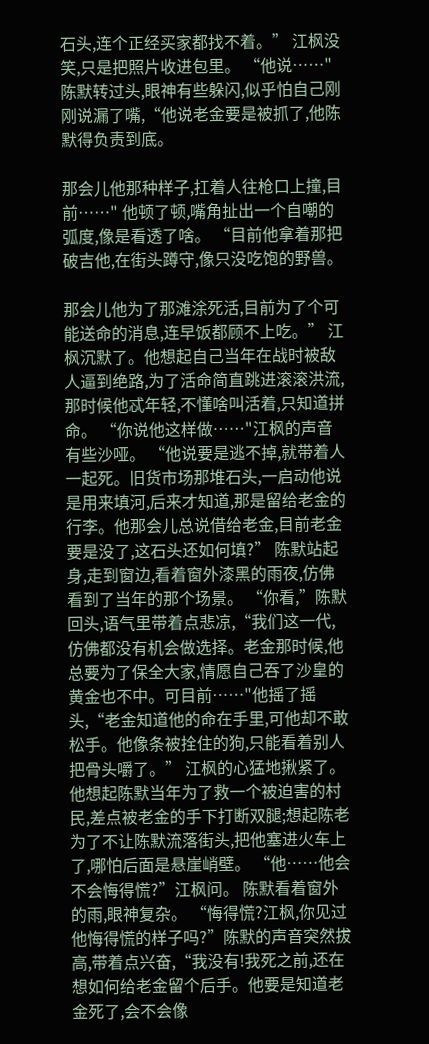石头,连个正经买家都找不着。” 江枫没笑,只是把照片收进包里。 “他说……"陈默转过头,眼神有些躲闪,似乎怕自己刚刚说漏了嘴,“他说老金要是被抓了,他陈默得负责到底。

那会儿他那种样子,扛着人往枪口上撞,目前……" 他顿了顿,嘴角扯出一个自嘲的弧度,像是看透了啥。 “目前他拿着那把破吉他,在街头蹲守,像只没吃饱的野兽。

那会儿他为了那滩涂死活,目前为了个可能送命的消息,连早饭都顾不上吃。” 江枫沉默了。他想起自己当年在战时被敌人逼到绝路,为了活命简直跳进滚滚洪流,那时候他忒年轻,不懂啥叫活着,只知道拼命。 “你说他这样做……"江枫的声音有些沙哑。 “他说要是逃不掉,就带着人一起死。旧货市场那堆石头,一启动他说是用来填河,后来才知道,那是留给老金的行李。他那会儿总说借给老金,目前老金要是没了,这石头还如何填?” 陈默站起身,走到窗边,看着窗外漆黑的雨夜,仿佛看到了当年的那个场景。 “你看,”陈默回头,语气里带着点悲凉,“我们这一代,仿佛都没有机会做选择。老金那时候,他总要为了保全大家,情愿自己吞了沙皇的黄金也不中。可目前……"他摇了摇头,“老金知道他的命在手里,可他却不敢松手。他像条被拴住的狗,只能看着别人把骨头嚼了。” 江枫的心猛地揪紧了。他想起陈默当年为了救一个被迫害的村民,差点被老金的手下打断双腿;想起陈老为了不让陈默流落街头,把他塞进火车上了,哪怕后面是悬崖峭壁。 “他……他会不会悔得慌?”江枫问。 陈默看着窗外的雨,眼神复杂。 “悔得慌?江枫,你见过他悔得慌的样子吗?”陈默的声音突然拔高,带着点兴奋,“我没有!我死之前,还在想如何给老金留个后手。他要是知道老金死了,会不会像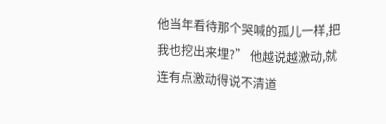他当年看待那个哭喊的孤儿一样,把我也挖出来埋?” 他越说越激动,就连有点激动得说不清道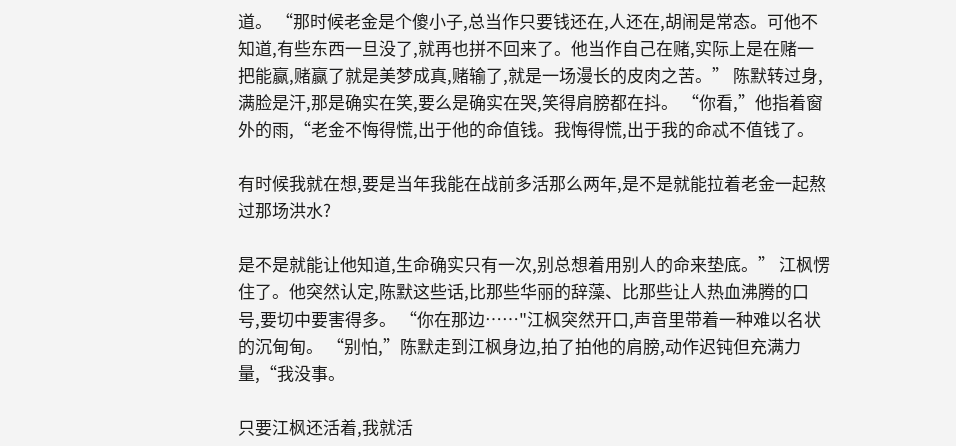道。 “那时候老金是个傻小子,总当作只要钱还在,人还在,胡闹是常态。可他不知道,有些东西一旦没了,就再也拼不回来了。他当作自己在赌,实际上是在赌一把能赢,赌赢了就是美梦成真,赌输了,就是一场漫长的皮肉之苦。” 陈默转过身,满脸是汗,那是确实在笑,要么是确实在哭,笑得肩膀都在抖。 “你看,”他指着窗外的雨,“老金不悔得慌,出于他的命值钱。我悔得慌,出于我的命忒不值钱了。

有时候我就在想,要是当年我能在战前多活那么两年,是不是就能拉着老金一起熬过那场洪水?

是不是就能让他知道,生命确实只有一次,别总想着用别人的命来垫底。” 江枫愣住了。他突然认定,陈默这些话,比那些华丽的辞藻、比那些让人热血沸腾的口号,要切中要害得多。 “你在那边……"江枫突然开口,声音里带着一种难以名状的沉甸甸。 “别怕,”陈默走到江枫身边,拍了拍他的肩膀,动作迟钝但充满力量,“我没事。

只要江枫还活着,我就活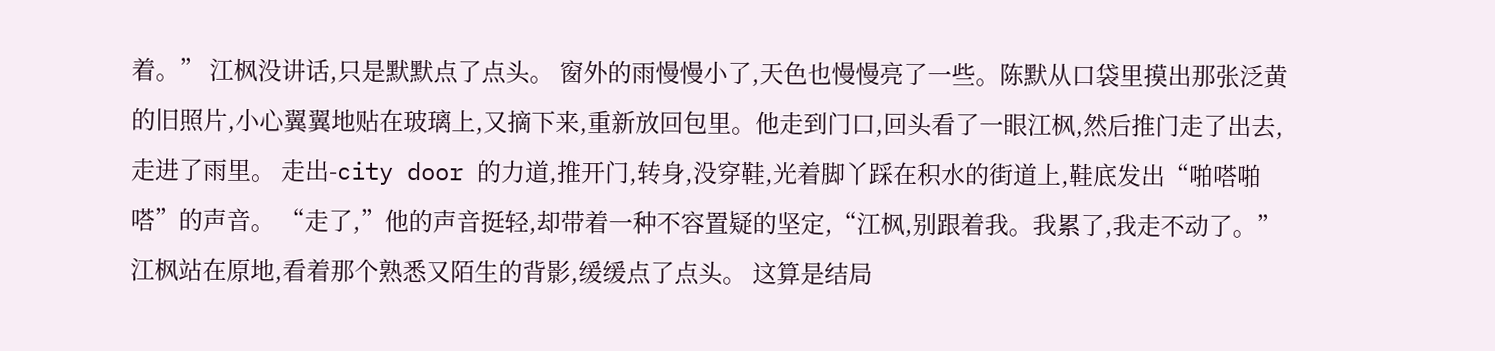着。” 江枫没讲话,只是默默点了点头。 窗外的雨慢慢小了,天色也慢慢亮了一些。陈默从口袋里摸出那张泛黄的旧照片,小心翼翼地贴在玻璃上,又摘下来,重新放回包里。他走到门口,回头看了一眼江枫,然后推门走了出去,走进了雨里。 走出-city door 的力道,推开门,转身,没穿鞋,光着脚丫踩在积水的街道上,鞋底发出“啪嗒啪嗒”的声音。 “走了,”他的声音挺轻,却带着一种不容置疑的坚定,“江枫,别跟着我。我累了,我走不动了。” 江枫站在原地,看着那个熟悉又陌生的背影,缓缓点了点头。 这算是结局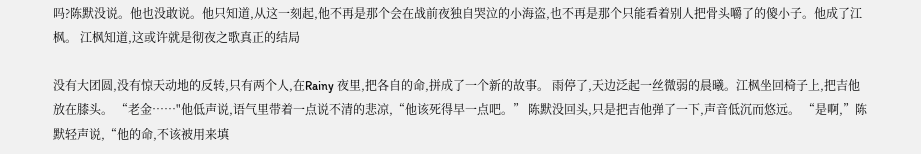吗?陈默没说。他也没敢说。他只知道,从这一刻起,他不再是那个会在战前夜独自哭泣的小海盗,也不再是那个只能看着别人把骨头嚼了的傻小子。他成了江枫。 江枫知道,这或许就是彻夜之歌真正的结局

没有大团圆,没有惊天动地的反转,只有两个人,在Rainy 夜里,把各自的命,拼成了一个新的故事。 雨停了,天边泛起一丝微弱的晨曦。江枫坐回椅子上,把吉他放在膝头。 “老金……"他低声说,语气里带着一点说不清的悲凉,“他该死得早一点吧。” 陈默没回头,只是把吉他弹了一下,声音低沉而悠远。 “是啊,”陈默轻声说,“他的命,不该被用来填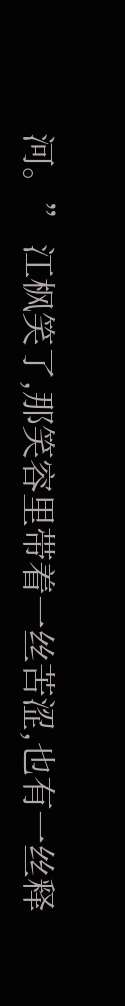河。” 江枫笑了,那笑容里带着一丝苦涩,也有一丝释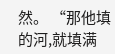然。 “那他填的河,就填满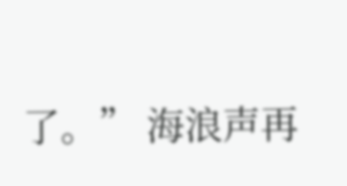了。” 海浪声再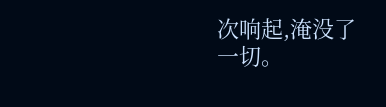次响起,淹没了一切。